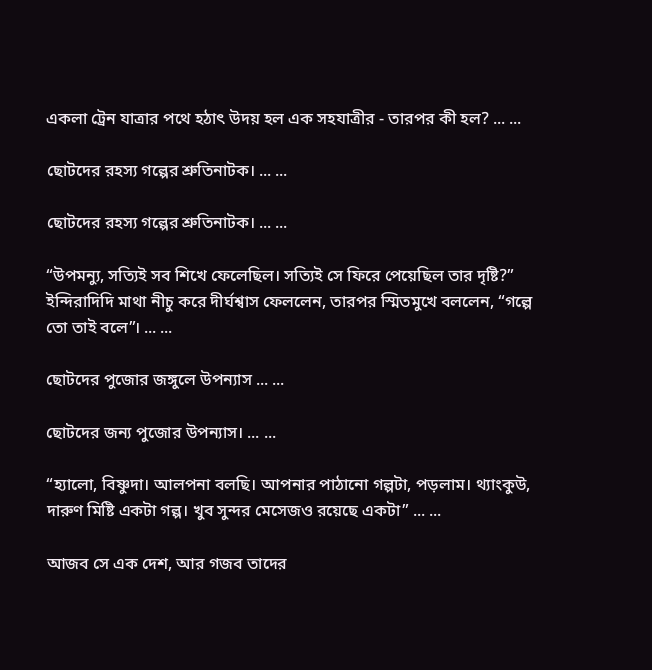একলা ট্রেন যাত্রার পথে হঠাৎ উদয় হল এক সহযাত্রীর - তারপর কী হল? ... ...

ছোটদের রহস্য গল্পের শ্রুতিনাটক। ... ...

ছোটদের রহস্য গল্পের শ্রুতিনাটক। ... ...

“উপমন্যু, সত্যিই সব শিখে ফেলেছিল। সত্যিই সে ফিরে পেয়েছিল তার দৃষ্টি?” ইন্দিরাদিদি মাথা নীচু করে দীর্ঘশ্বাস ফেললেন, তারপর স্মিতমুখে বললেন, “গল্পে তো তাই বলে”। ... ...

ছোটদের পুজোর জঙ্গুলে উপন্যাস ... ...

ছোটদের জন্য পুজোর উপন্যাস। ... ...

“হ্যালো, বিষ্ণুদা। আলপনা বলছি। আপনার পাঠানো গল্পটা, পড়লাম। থ্যাংকুউ, দারুণ মিষ্টি একটা গল্প। খুব সুন্দর মেসেজও রয়েছে একটা” ... ...

আজব সে এক দেশ, আর গজব তাদের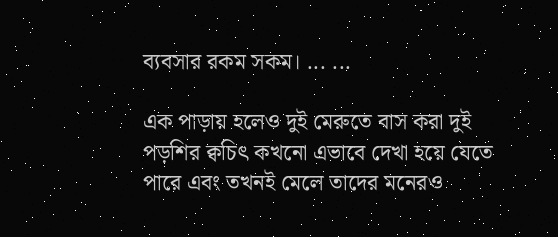ব্যবসার রকম সকম। ... ...

এক পাড়ায় হলেও দুই মেরুতে বাস করা দুই পড়শির ক্বচিৎ কখনো এভাবে দেখা হয়ে যেতে পারে এবং তখনই মেলে তাদের মনেরও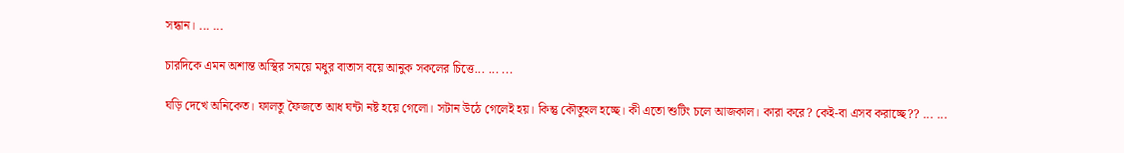সন্ধান। ... ...

চারদিকে এমন অশান্ত অস্থির সময়ে মধুর বাতাস বয়ে আনুক সকলের চিত্তে... ... ...

ঘড়ি দেখে অনিকেত। ফালতু ফৈজতে আধ ঘন্টা নষ্ট হয়ে গেলো। সটান উঠে গেলেই হয়। কিন্তু কৌতুহল হচ্ছে। কী এতো শুটিং চলে আজকাল। কারা করে? কেই-বা এসব করাচ্ছে?? ... ...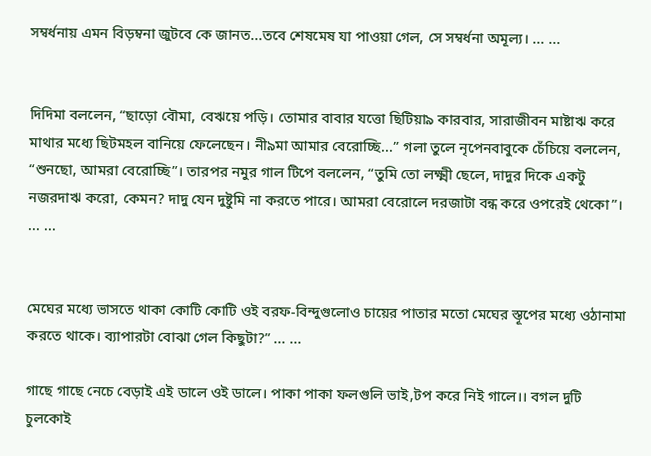সম্বর্ধনায় এমন বিড়ম্বনা জুটবে কে জানত...তবে শেষমেষ যা পাওয়া গেল, সে সম্বর্ধনা অমূল্য। ... ...


দিদিমা বললেন, “ছাড়ো বৌমা, বেঋয়ে পড়ি। তোমার বাবার যত্তো ছিটিয়া৯ কারবার, সারাজীবন মাষ্টাঋ করে মাথার মধ্যে ছিটমহল বানিয়ে ফেলেছেন। নী৯মা আমার বেরোচ্ছি...” গলা তুলে নৃপেনবাবুকে চেঁচিয়ে বললেন, “শুনছো, আমরা বেরোচ্ছি”। তারপর নমুর গাল টিপে বললেন, “তুমি তো লক্ষ্মী ছেলে, দাদুর দিকে একটু নজরদাঋ করো, কেমন? দাদু যেন দুষ্টুমি না করতে পারে। আমরা বেরোলে দরজাটা বন্ধ করে ওপরেই থেকো”। ... ...


মেঘের মধ্যে ভাসতে থাকা কোটি কোটি ওই বরফ-বিন্দুগুলোও চায়ের পাতার মতো মেঘের স্তূপের মধ্যে ওঠানামা করতে থাকে। ব্যাপারটা বোঝা গেল কিছুটা?” ... ...

গাছে গাছে নেচে বেড়াই এই ডালে ওই ডালে। পাকা পাকা ফলগুলি ভাই,টপ করে নিই গালে।। বগল দুটি চুলকোই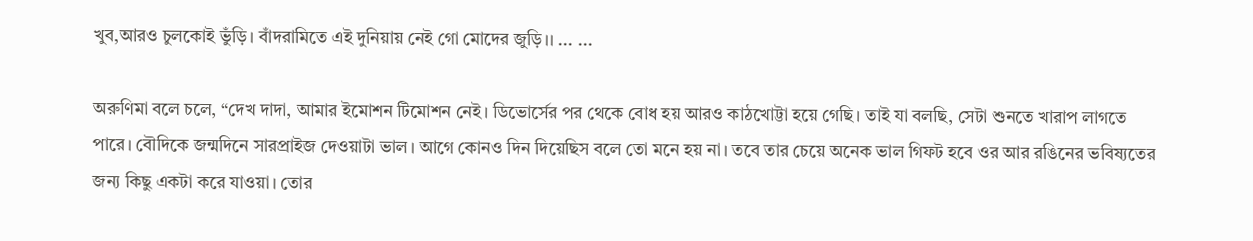খুব,আরও চুলকোই ভুঁড়ি। বাঁদরামিতে এই দুনিয়ায় নেই গো মোদের জুড়ি।। ... ...

অরুণিমা বলে চলে, “দেখ দাদা, আমার ইমোশন টিমোশন নেই। ডিভোর্সের পর থেকে বোধ হয় আরও কাঠখোট্টা হয়ে গেছি। তাই যা বলছি, সেটা শুনতে খারাপ লাগতে পারে। বৌদিকে জন্মদিনে সারপ্রাইজ দেওয়াটা ভাল। আগে কোনও দিন দিয়েছিস বলে তো মনে হয় না। তবে তার চেয়ে অনেক ভাল গিফট হবে ওর আর রঙিনের ভবিষ্যতের জন্য কিছু একটা করে যাওয়া। তোর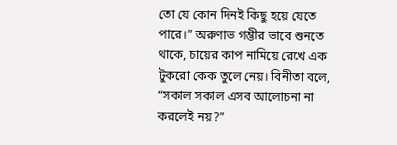তো যে কোন দিনই কিছু হয়ে যেতে পারে।” অরুণাভ গম্ভীর ভাবে শুনতে থাকে, চায়ের কাপ নামিয়ে রেখে এক টুকরো কেক তুলে নেয়। বিনীতা বলে, “সকাল সকাল এসব আলোচনা না করলেই নয়?”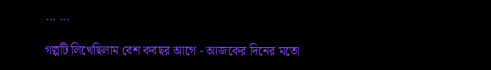... ...

গল্পটি লিখেছিলাম বেশ কবছর আগে - আজকের দিনের মতো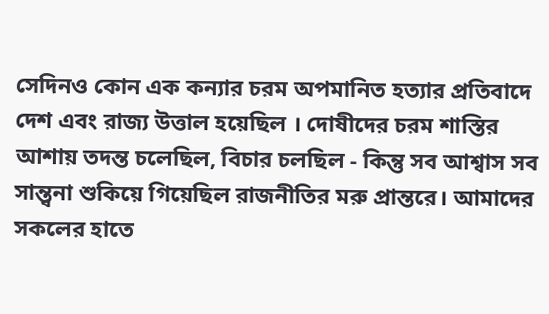সেদিনও কোন এক কন্যার চরম অপমানিত হত্যার প্রতিবাদে দেশ এবং রাজ্য উত্তাল হয়েছিল । দোষীদের চরম শাস্তির আশায় তদন্ত চলেছিল, বিচার চলছিল - কিন্তু সব আশ্বাস সব সান্ত্বনা শুকিয়ে গিয়েছিল রাজনীতির মরু প্রান্তরে। আমাদের সকলের হাতে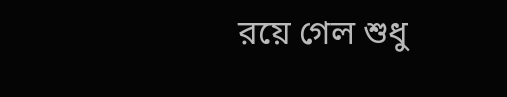রয়ে গেল শুধু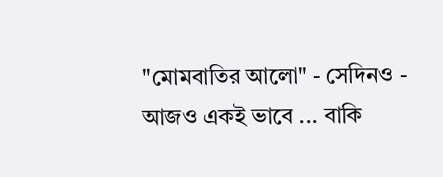"মোমবাতির আলো" - সেদিনও - আজও একই ভাবে ... বাকি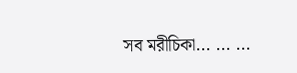সব মরীচিকা... ... ...